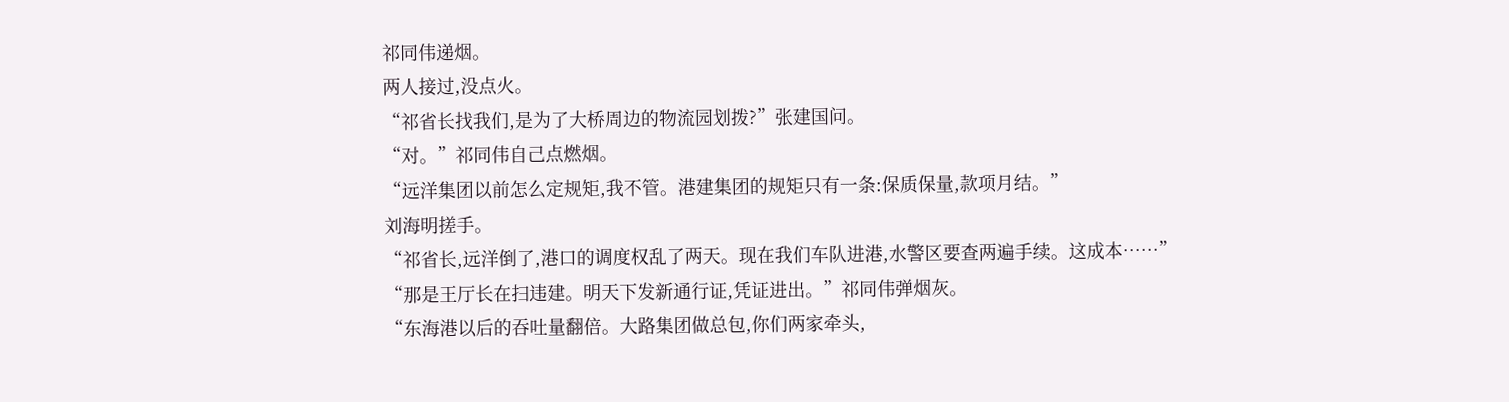祁同伟递烟。
两人接过,没点火。
“祁省长找我们,是为了大桥周边的物流园划拨?”张建国问。
“对。”祁同伟自己点燃烟。
“远洋集团以前怎么定规矩,我不管。港建集团的规矩只有一条:保质保量,款项月结。”
刘海明搓手。
“祁省长,远洋倒了,港口的调度权乱了两天。现在我们车队进港,水警区要查两遍手续。这成本……”
“那是王厅长在扫违建。明天下发新通行证,凭证进出。”祁同伟弹烟灰。
“东海港以后的吞吐量翻倍。大路集团做总包,你们两家牵头,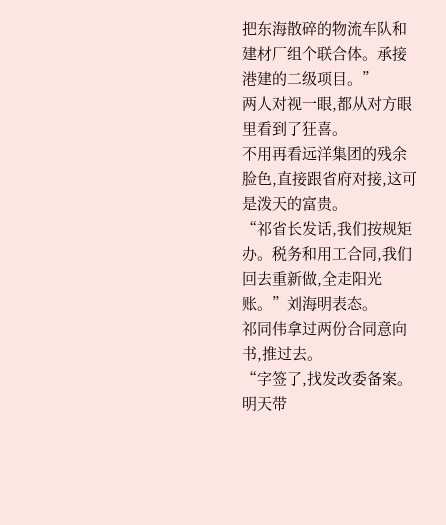把东海散碎的物流车队和建材厂组个联合体。承接港建的二级项目。”
两人对视一眼,都从对方眼里看到了狂喜。
不用再看远洋集团的残余脸色,直接跟省府对接,这可是泼天的富贵。
“祁省长发话,我们按规矩办。税务和用工合同,我们回去重新做,全走阳光账。”刘海明表态。
祁同伟拿过两份合同意向书,推过去。
“字签了,找发改委备案。明天带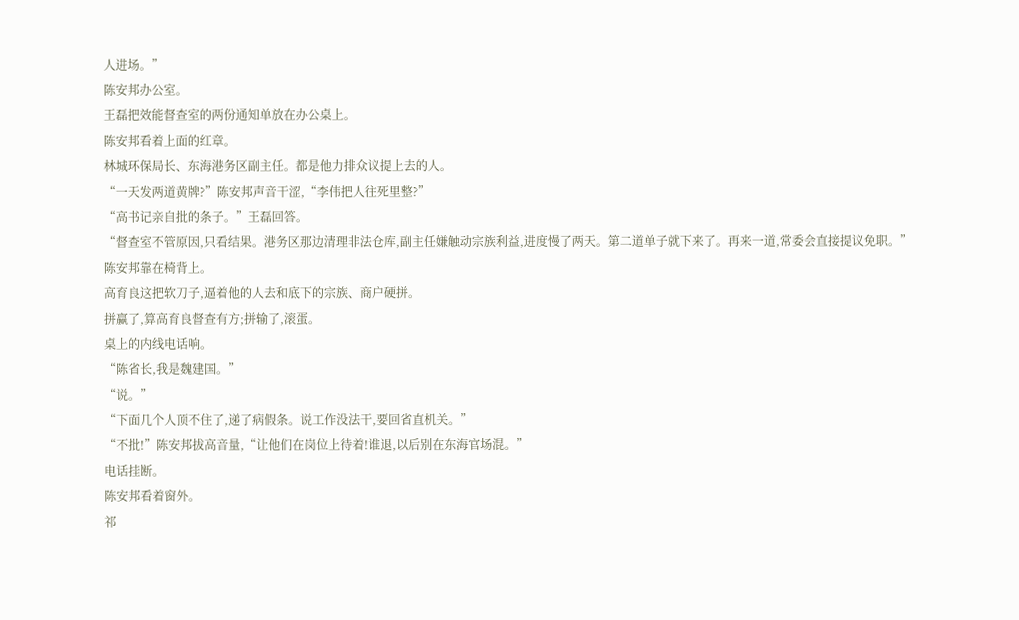人进场。”
陈安邦办公室。
王磊把效能督查室的两份通知单放在办公桌上。
陈安邦看着上面的红章。
林城环保局长、东海港务区副主任。都是他力排众议提上去的人。
“一天发两道黄牌?”陈安邦声音干涩,“李伟把人往死里整?”
“高书记亲自批的条子。”王磊回答。
“督查室不管原因,只看结果。港务区那边清理非法仓库,副主任嫌触动宗族利益,进度慢了两天。第二道单子就下来了。再来一道,常委会直接提议免职。”
陈安邦靠在椅背上。
高育良这把软刀子,逼着他的人去和底下的宗族、商户硬拼。
拼赢了,算高育良督查有方;拼输了,滚蛋。
桌上的内线电话响。
“陈省长,我是魏建国。”
“说。”
“下面几个人顶不住了,递了病假条。说工作没法干,要回省直机关。”
“不批!”陈安邦拔高音量,“让他们在岗位上待着!谁退,以后别在东海官场混。”
电话挂断。
陈安邦看着窗外。
祁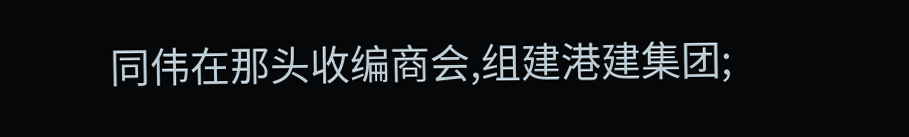同伟在那头收编商会,组建港建集团;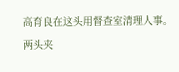高育良在这头用督查室清理人事。
两头夹